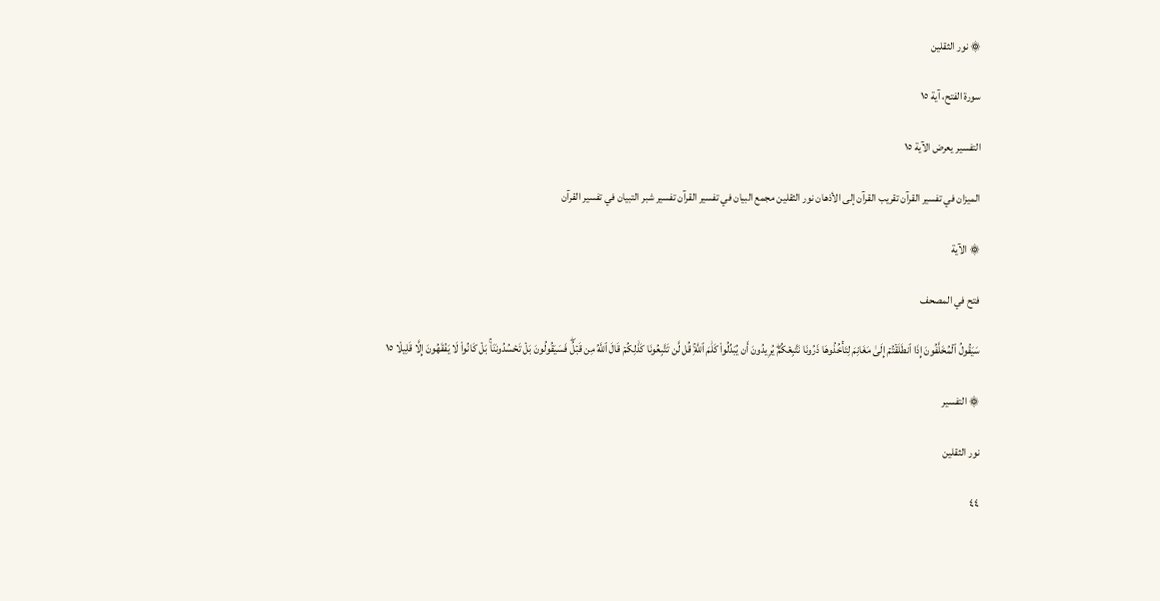۞ نور الثقلين

سورة الفتح، آية ١٥

التفسير يعرض الآية ١٥

الميزان في تفسير القرآن تقريب القرآن إلى الأذهان نور الثقلين مجمع البيان في تفسير القرآن تفسير شبر التبيان في تفسير القرآن

۞ الآية

فتح في المصحف

سَيَقُولُ ٱلۡمُخَلَّفُونَ إِذَا ٱنطَلَقۡتُمۡ إِلَىٰ مَغَانِمَ لِتَأۡخُذُوهَا ذَرُونَا نَتَّبِعۡكُمۡۖ يُرِيدُونَ أَن يُبَدِّلُواْ كَلَٰمَ ٱللَّهِۚ قُل لَّن تَتَّبِعُونَا كَذَٰلِكُمۡ قَالَ ٱللَّهُ مِن قَبۡلُۖ فَسَيَقُولُونَ بَلۡ تَحۡسُدُونَنَاۚ بَلۡ كَانُواْ لَا يَفۡقَهُونَ إِلَّا قَلِيلٗا ١٥

۞ التفسير

نور الثقلين

٤٤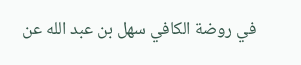في روضة الكافي سهل بن عبد الله عن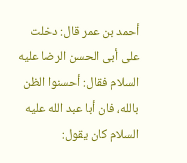أحمد بن عمر قال: دخلت على أبى الحسن الرضا عليه السلام فقال: أحسنوا الظن بالله، فان أبا عبد الله عليه السلام كان يقول: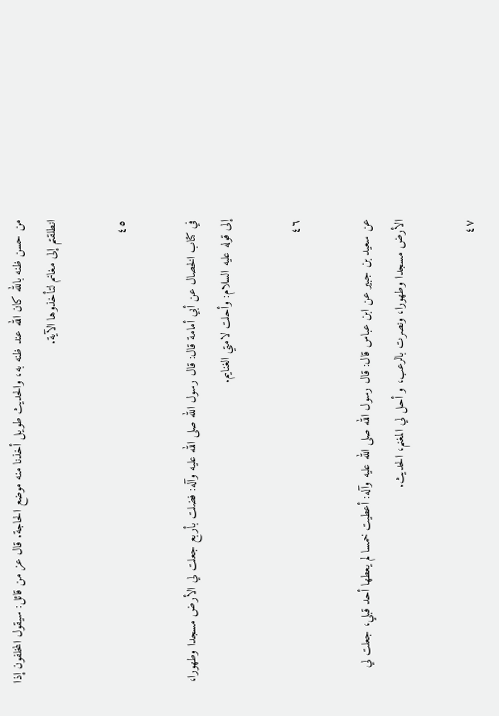من حسن ظنه بالله كان الله عند ظنه به، والحديث طويل أخذنا منه موضع الحاجة. قال عز من قائل: سيقول المخلفون إذا انطلقتم إلى مغانم لتأخذوها الآية.

٤٥

في كتاب الخصال عن أبي أمامة قال: قال رسول الله صلى الله عليه وآله: فضلت بأربع جعلت لي الأرض مسجدا وطهورا، إلى قوله عليه السلام: وأحلت لامتي الغنايم.

٤٦

عن سعيد بن جبير عن ابن عباس قال: قال رسول الله صلى الله عليه وآله: أعطيت خمسا لم يعطها أحد قبلي، جعلت لي الأرض مسجدا وطهورا، ونصرت بالرعب، و أحل لي المغنم، الحديث.

٤٧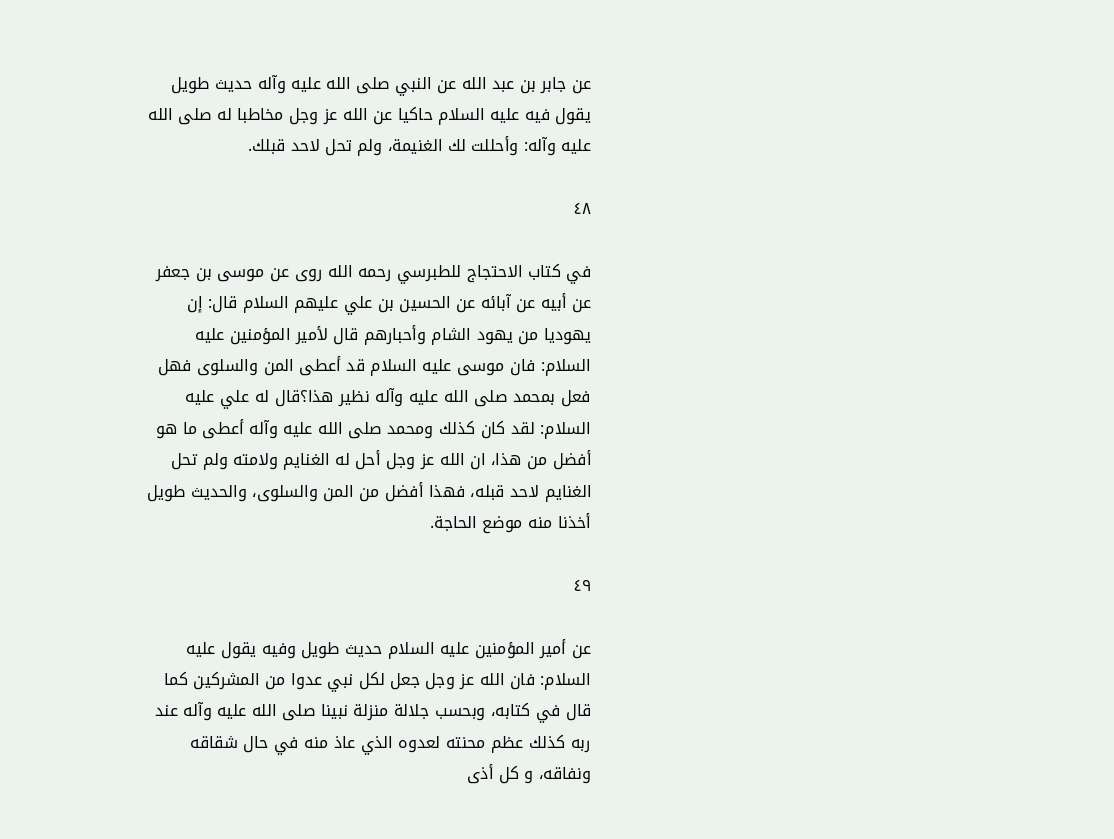عن جابر بن عبد الله عن النبي صلى الله عليه وآله حديث طويل يقول فيه عليه السلام حاكيا عن الله عز وجل مخاطبا له صلى الله عليه وآله: وأحللت لك الغنيمة، ولم تحل لاحد قبلك.

٤٨

في كتاب الاحتجاج للطبرسي رحمه الله روى عن موسى بن جعفر عن أبيه عن آبائه عن الحسين بن علي عليهم السلام قال: إن يهوديا من يهود الشام وأحبارهم قال لأمير المؤمنين عليه السلام: فان موسى عليه السلام قد أعطى المن والسلوى فهل فعل بمحمد صلى الله عليه وآله نظير هذا؟قال له علي عليه السلام: لقد كان كذلك ومحمد صلى الله عليه وآله أعطى ما هو أفضل من هذا، ان الله عز وجل أحل له الغنايم ولامته ولم تحل الغنايم لاحد قبله، فهذا أفضل من المن والسلوى، والحديث طويل أخذنا منه موضع الحاجة.

٤٩

عن أمير المؤمنين عليه السلام حديث طويل وفيه يقول عليه السلام: فان الله عز وجل جعل لكل نبي عدوا من المشركين كما قال في كتابه، وبحسب جلالة منزلة نبينا صلى الله عليه وآله عند ربه كذلك عظم محنته لعدوه الذي عاذ منه في حال شقاقه ونفاقه، و كل أذى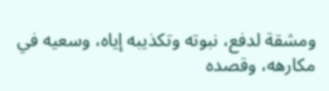ومشقة لدفع، نبوته وتكذيبه إياه، وسعيه في مكارهه، وقصده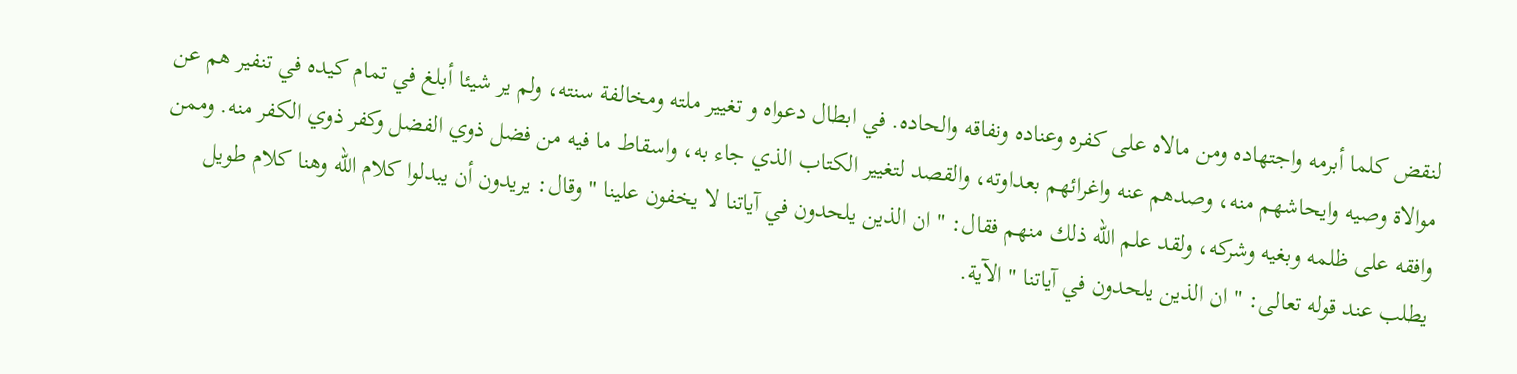لنقض كلما أبرمه واجتهاده ومن مالاه على كفره وعناده ونفاقه والحاده. في ابطال دعواه و تغيير ملته ومخالفة سنته، ولم ير شيئا أبلغ في تمام كيده في تنفير هم عن موالاة وصيه وايحاشهم منه، وصدهم عنه واغرائهم بعداوته، والقصد لتغيير الكتاب الذي جاء به، واسقاط ما فيه من فضل ذوي الفضل وكفر ذوي الكفر منه. وممن وافقه على ظلمه وبغيه وشركه، ولقد علم الله ذلك منهم فقال: " ان الذين يلحدون في آياتنا لا يخفون علينا " وقال: يريدون أن يبدلوا كلام الله وهنا كلام طويل يطلب عند قوله تعالى: " ان الذين يلحدون في آياتنا " الآية.